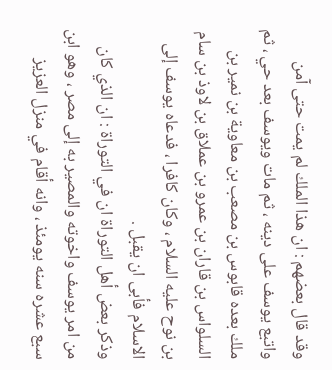وقد قال بعضهم : ان هذا الملك لم يمت حتى آمن واتبع يوسف على دينه ، ثم مات ويوسف بعد حي ، ثم ملك بعده قابوس بن مصعب بن معاوية بن نمير بن السلواس بن قاران بن عمرو بن عملاق بن لاوذ بن سام بن نوح عليه السلام ، وكان كافرا ، فدعاه يوسف إلى الاسلام فأبى ان يقبل .
وذكر بعض أهل التوراة ان في التوراة : ان الذي كان من امر يوسف واخوته والمصير به إلى مصر ، وهو ابن سبع عشره سنه يومئذ ، وانه أقام في منزل العزيز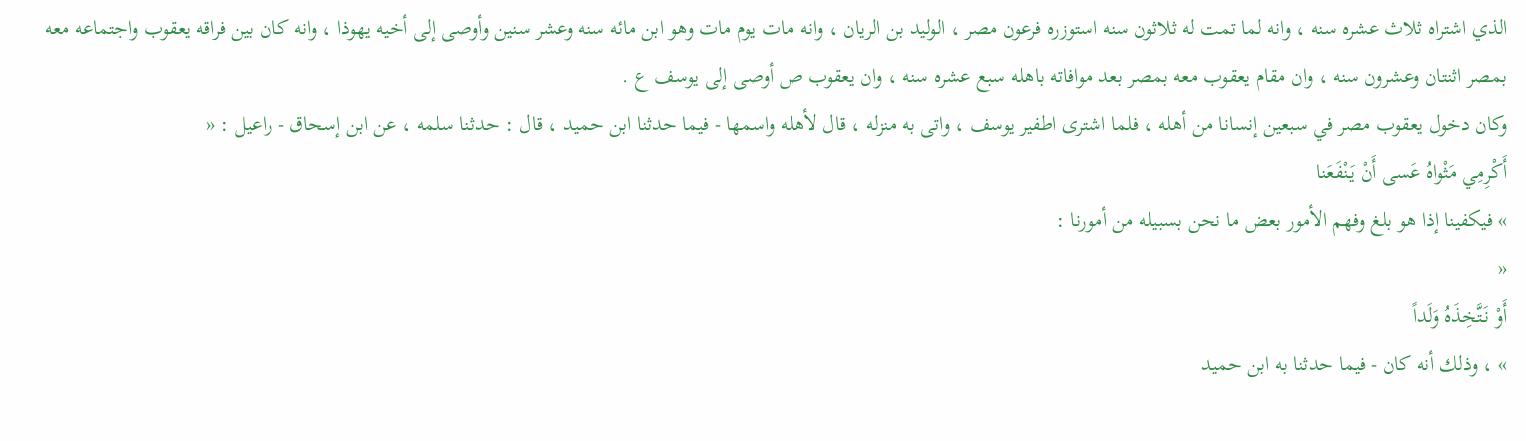الذي اشتراه ثلاث عشره سنه ، وانه لما تمت له ثلاثون سنه استوزره فرعون مصر ، الوليد بن الريان ، وانه مات يوم مات وهو ابن مائه سنه وعشر سنين وأوصى إلى أخيه يهوذا ، وانه كان بين فراقه يعقوب واجتماعه معه بمصر اثنتان وعشرون سنه ، وان مقام يعقوب معه بمصر بعد موافاته باهله سبع عشره سنه ، وان يعقوب ص أوصى إلى يوسف ع .
وكان دخول يعقوب مصر في سبعين إنسانا من أهله ، فلما اشترى اطفير يوسف ، واتى به منزله ، قال لأهله واسمها - فيما حدثنا ابن حميد ، قال : حدثنا سلمه ، عن ابن إسحاق - راعيل : «
أَكْرِمِي مَثْواهُ عَسى أَنْ يَنْفَعَنا
» فيكفينا إذا هو بلغ وفهم الأمور بعض ما نحن بسبيله من أمورنا :
«
أَوْ نَتَّخِذَهُ وَلَداً
» ، وذلك أنه كان - فيما حدثنا به ابن حميد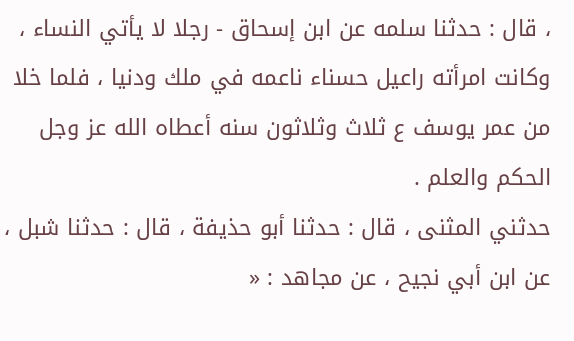، قال : حدثنا سلمه عن ابن إسحاق - رجلا لا يأتي النساء ، وكانت امرأته راعيل حسناء ناعمه في ملك ودنيا ، فلما خلا من عمر يوسف ع ثلاث وثلاثون سنه أعطاه الله عز وجل الحكم والعلم .
حدثني المثنى ، قال : حدثنا أبو حذيفة ، قال : حدثنا شبل ، عن ابن أبي نجيح ، عن مجاهد : «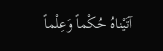آتَيْناهُ حُكْماً وَعِلْماً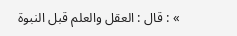» : قال : العقل والعلم قبل النبوة